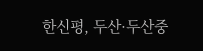한신평, 두산·두산중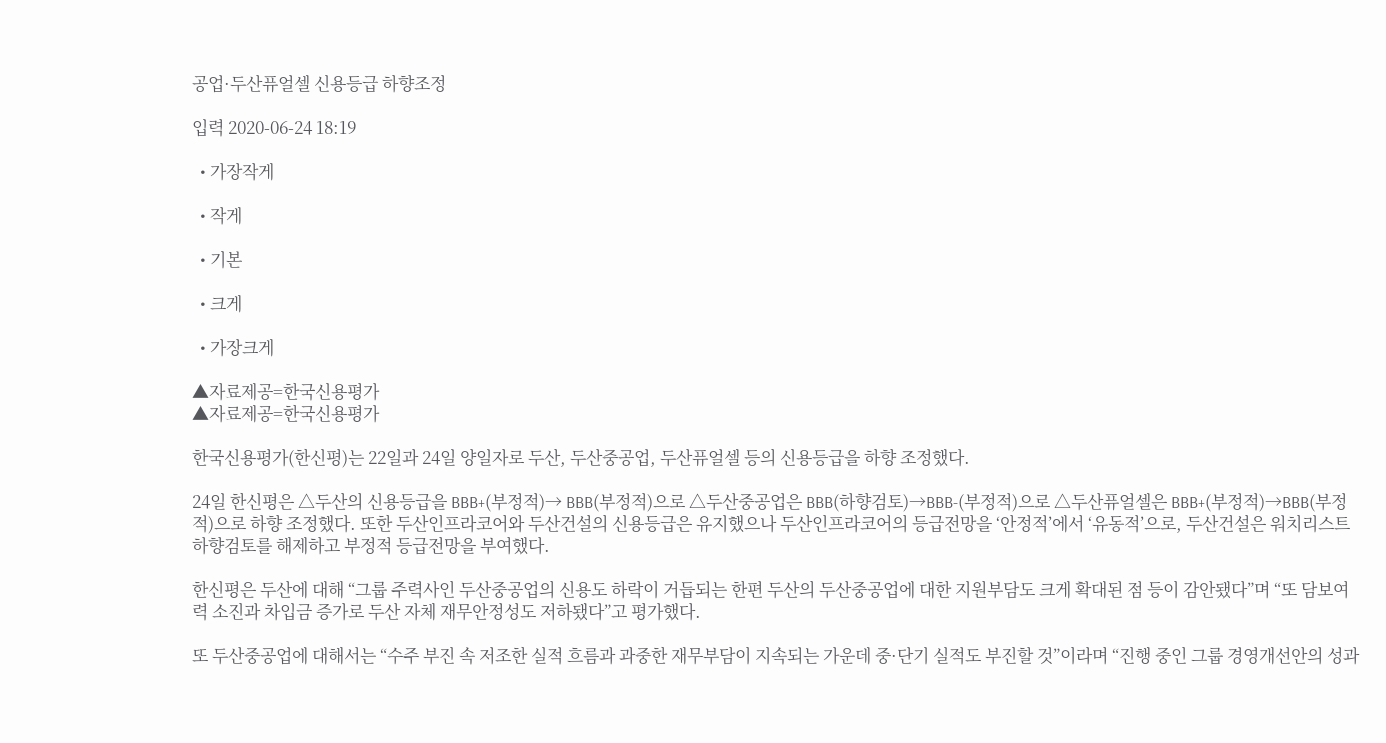공업·두산퓨얼셀 신용등급 하향조정

입력 2020-06-24 18:19

  • 가장작게

  • 작게

  • 기본

  • 크게

  • 가장크게

▲자료제공=한국신용평가
▲자료제공=한국신용평가

한국신용평가(한신평)는 22일과 24일 양일자로 두산, 두산중공업, 두산퓨얼셀 등의 신용등급을 하향 조정했다.

24일 한신평은 △두산의 신용등급을 BBB+(부정적)→ BBB(부정적)으로 △두산중공업은 BBB(하향검토)→BBB-(부정적)으로 △두산퓨얼셀은 BBB+(부정적)→BBB(부정적)으로 하향 조정했다. 또한 두산인프라코어와 두산건설의 신용등급은 유지했으나 두산인프라코어의 등급전망을 ‘안정적’에서 ‘유동적’으로, 두산건설은 워치리스트 하향검토를 해제하고 부정적 등급전망을 부여했다.

한신평은 두산에 대해 “그룹 주력사인 두산중공업의 신용도 하락이 거듭되는 한편 두산의 두산중공업에 대한 지원부담도 크게 확대된 점 등이 감안됐다”며 “또 담보여력 소진과 차입금 증가로 두산 자체 재무안정성도 저하됐다”고 평가했다.

또 두산중공업에 대해서는 “수주 부진 속 저조한 실적 흐름과 과중한 재무부담이 지속되는 가운데 중·단기 실적도 부진할 것”이라며 “진행 중인 그룹 경영개선안의 성과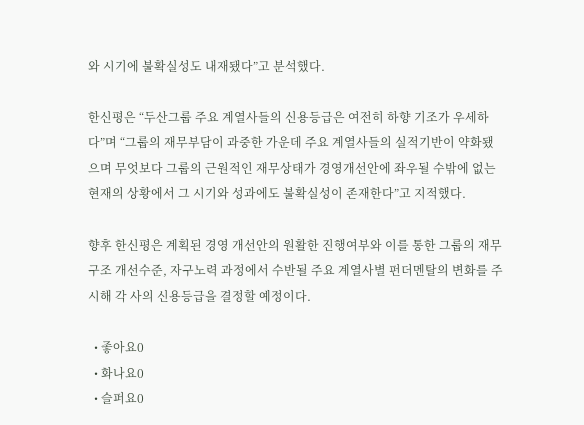와 시기에 불확실성도 내재됐다”고 분석했다.

한신평은 “두산그룹 주요 계열사들의 신용등급은 여전히 하향 기조가 우세하다”며 “그룹의 재무부담이 과중한 가운데 주요 계열사들의 실적기반이 약화됐으며 무엇보다 그룹의 근원적인 재무상태가 경영개선안에 좌우될 수밖에 없는 현재의 상황에서 그 시기와 성과에도 불확실성이 존재한다”고 지적했다.

향후 한신평은 계획된 경영 개선안의 원활한 진행여부와 이를 통한 그룹의 재무구조 개선수준, 자구노력 과정에서 수반될 주요 계열사별 펀더멘탈의 변화를 주시해 각 사의 신용등급을 결정할 예정이다.

  • 좋아요0
  • 화나요0
  • 슬퍼요0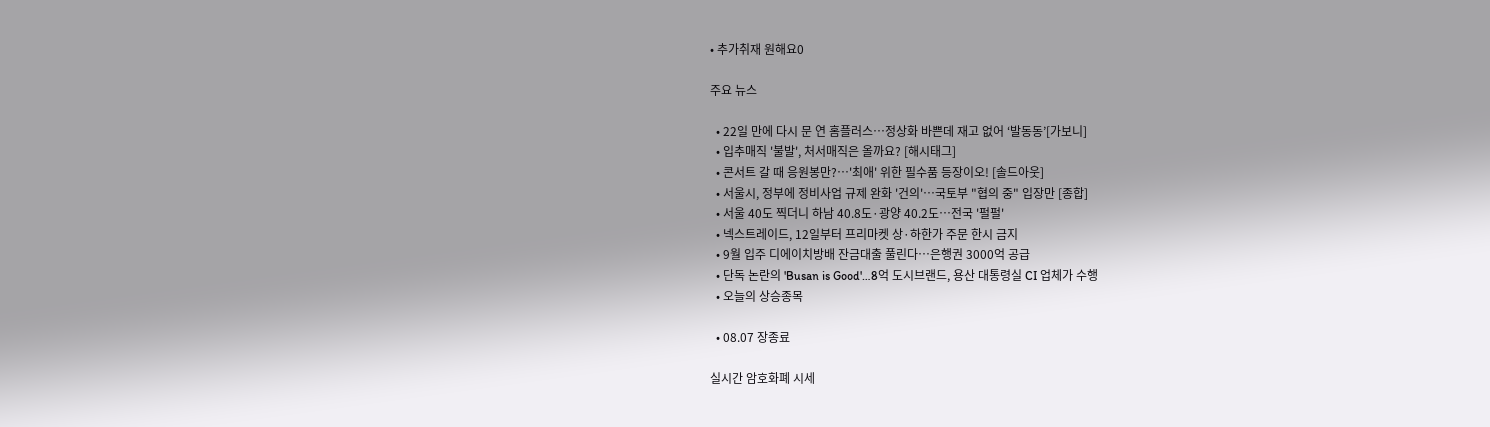• 추가취재 원해요0

주요 뉴스

  • 22일 만에 다시 문 연 홈플러스…정상화 바쁜데 재고 없어 ‘발동동’[가보니]
  • 입추매직 '불발', 처서매직은 올까요? [해시태그]
  • 콘서트 갈 때 응원봉만?⋯'최애' 위한 필수품 등장이오! [솔드아웃]
  • 서울시, 정부에 정비사업 규제 완화 '건의'⋯국토부 "협의 중" 입장만 [종합]
  • 서울 40도 찍더니 하남 40.8도·광양 40.2도…전국 '펄펄'
  • 넥스트레이드, 12일부터 프리마켓 상·하한가 주문 한시 금지
  • 9월 입주 디에이치방배 잔금대출 풀린다…은행권 3000억 공급
  • 단독 논란의 'Busan is Good'…8억 도시브랜드, 용산 대통령실 CI 업체가 수행
  • 오늘의 상승종목

  • 08.07 장종료

실시간 암호화폐 시세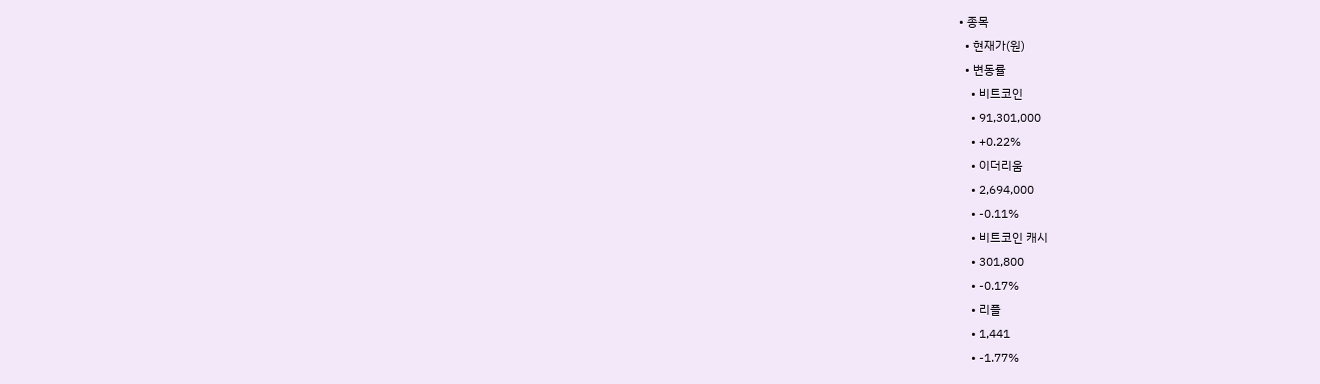• 종목
  • 현재가(원)
  • 변동률
    • 비트코인
    • 91,301,000
    • +0.22%
    • 이더리움
    • 2,694,000
    • -0.11%
    • 비트코인 캐시
    • 301,800
    • -0.17%
    • 리플
    • 1,441
    • -1.77%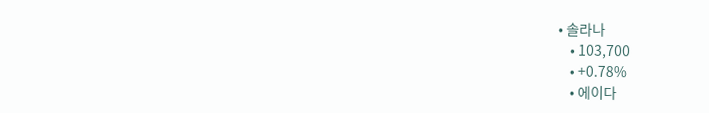• 솔라나
    • 103,700
    • +0.78%
    • 에이다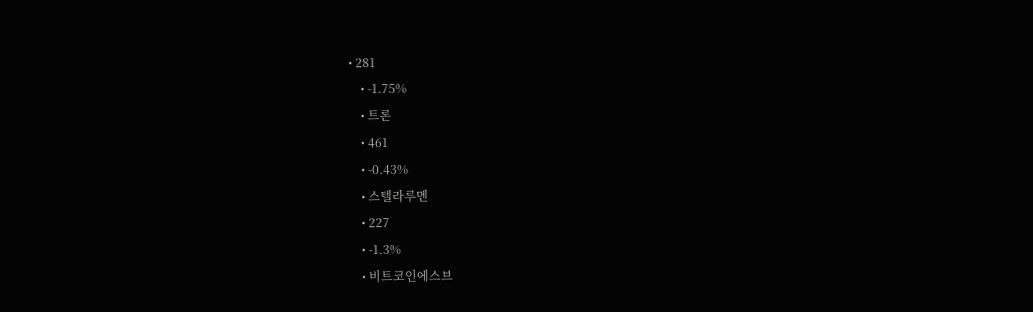• 281
    • -1.75%
    • 트론
    • 461
    • -0.43%
    • 스텔라루멘
    • 227
    • -1.3%
    • 비트코인에스브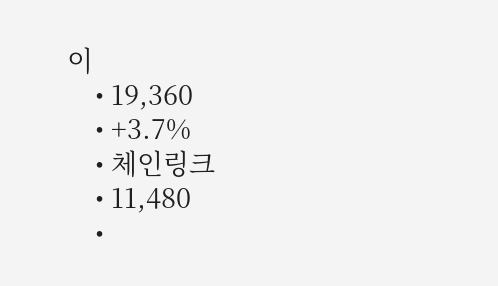이
    • 19,360
    • +3.7%
    • 체인링크
    • 11,480
    •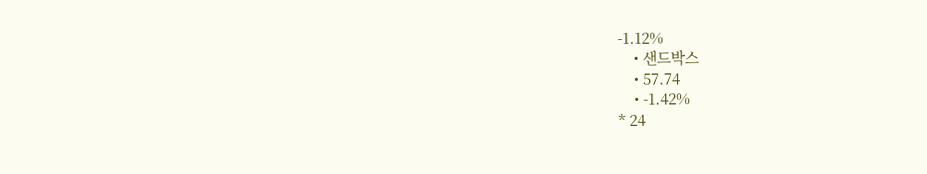-1.12%
    • 샌드박스
    • 57.74
    • -1.42%
* 24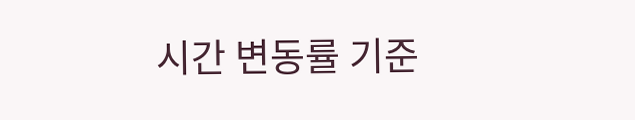시간 변동률 기준